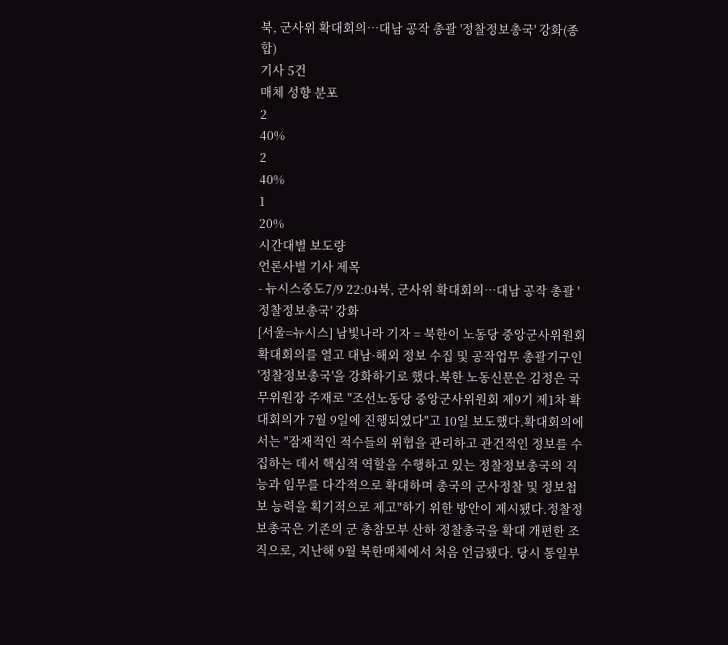북, 군사위 확대회의…대남 공작 총괄 '정찰정보총국' 강화(종합)
기사 5건
매체 성향 분포
2
40%
2
40%
1
20%
시간대별 보도량
언론사별 기사 제목
- 뉴시스중도7/9 22:04북, 군사위 확대회의…대남 공작 총괄 '정찰정보총국' 강화
[서울=뉴시스] 남빛나라 기자 = 북한이 노동당 중앙군사위원회 확대회의를 열고 대남·해외 정보 수집 및 공작업무 총괄기구인 '정찰정보총국'을 강화하기로 했다.북한 노동신문은 김정은 국무위원장 주재로 "조선노동당 중앙군사위원회 제9기 제1차 확대회의가 7월 9일에 진행되였다"고 10일 보도했다.확대회의에서는 "잠재적인 적수들의 위협을 관리하고 관건적인 정보를 수집하는 데서 핵심적 역할을 수행하고 있는 정찰정보총국의 직능과 임무를 다각적으로 확대하며 총국의 군사정찰 및 정보첩보 능력을 획기적으로 제고"하기 위한 방안이 제시됐다.정찰정보총국은 기존의 군 총참모부 산하 정찰총국을 확대 개편한 조직으로, 지난해 9월 북한매체에서 처음 언급됐다. 당시 통일부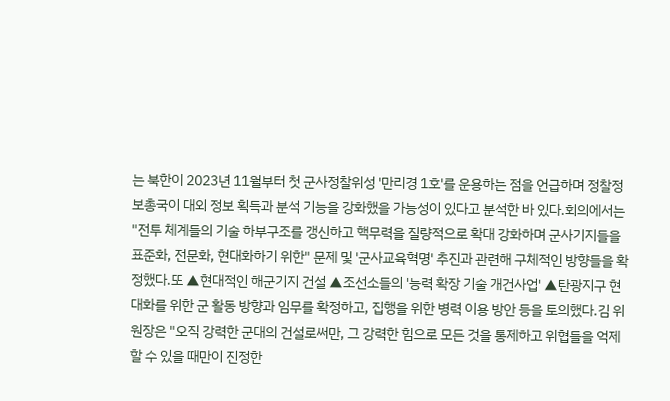는 북한이 2023년 11월부터 첫 군사정찰위성 '만리경 1호'를 운용하는 점을 언급하며 정찰정보총국이 대외 정보 획득과 분석 기능을 강화했을 가능성이 있다고 분석한 바 있다.회의에서는 "전투 체계들의 기술 하부구조를 갱신하고 핵무력을 질량적으로 확대 강화하며 군사기지들을 표준화, 전문화, 현대화하기 위한" 문제 및 '군사교육혁명' 추진과 관련해 구체적인 방향들을 확정했다.또 ▲현대적인 해군기지 건설 ▲조선소들의 '능력 확장 기술 개건사업' ▲탄광지구 현대화를 위한 군 활동 방향과 임무를 확정하고, 집행을 위한 병력 이용 방안 등을 토의했다.김 위원장은 "오직 강력한 군대의 건설로써만, 그 강력한 힘으로 모든 것을 통제하고 위협들을 억제할 수 있을 때만이 진정한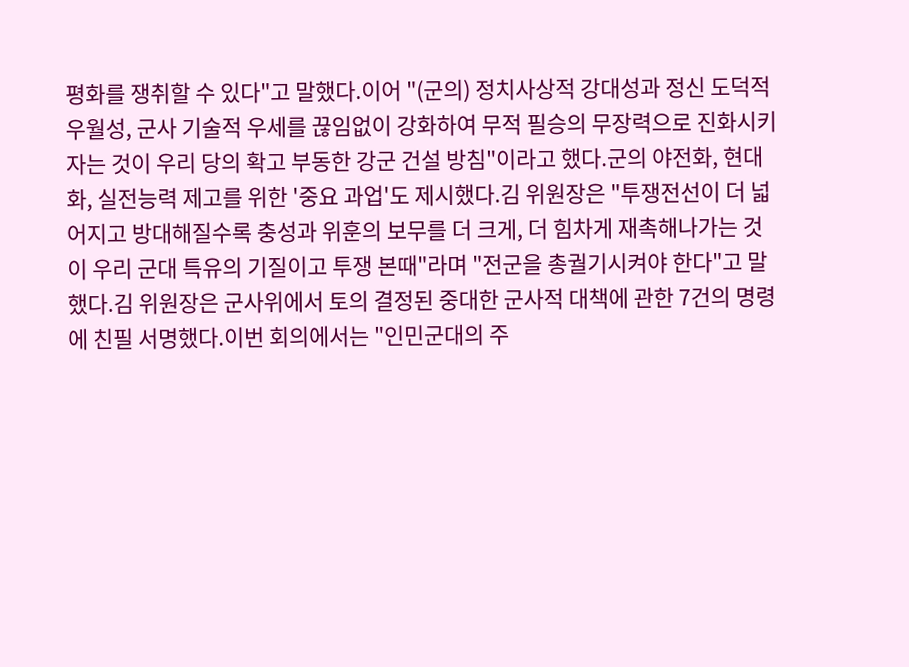평화를 쟁취할 수 있다"고 말했다.이어 "(군의) 정치사상적 강대성과 정신 도덕적 우월성, 군사 기술적 우세를 끊임없이 강화하여 무적 필승의 무장력으로 진화시키자는 것이 우리 당의 확고 부동한 강군 건설 방침"이라고 했다.군의 야전화, 현대화, 실전능력 제고를 위한 '중요 과업'도 제시했다.김 위원장은 "투쟁전선이 더 넓어지고 방대해질수록 충성과 위훈의 보무를 더 크게, 더 힘차게 재촉해나가는 것이 우리 군대 특유의 기질이고 투쟁 본때"라며 "전군을 총궐기시켜야 한다"고 말했다.김 위원장은 군사위에서 토의 결정된 중대한 군사적 대책에 관한 7건의 명령에 친필 서명했다.이번 회의에서는 "인민군대의 주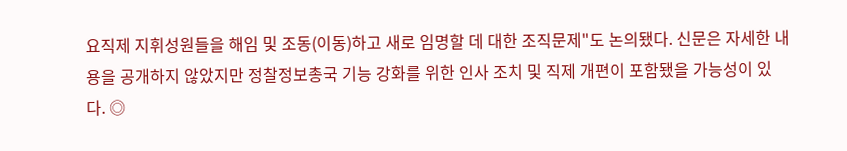요직제 지휘성원들을 해임 및 조동(이동)하고 새로 임명할 데 대한 조직문제"도 논의됐다. 신문은 자세한 내용을 공개하지 않았지만 정찰정보총국 기능 강화를 위한 인사 조치 및 직제 개편이 포함됐을 가능성이 있다. ◎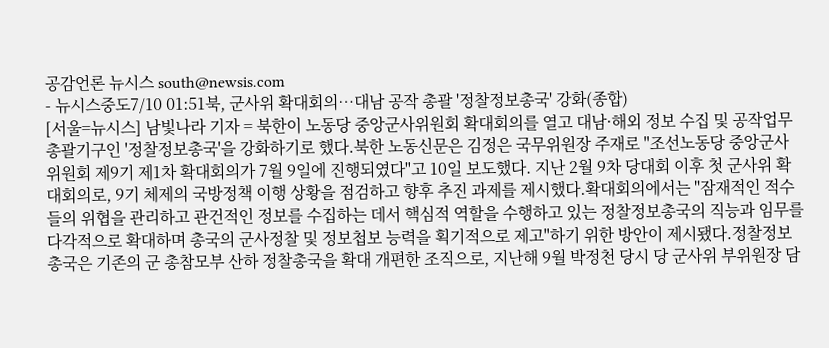공감언론 뉴시스 south@newsis.com
- 뉴시스중도7/10 01:51북, 군사위 확대회의…대남 공작 총괄 '정찰정보총국' 강화(종합)
[서울=뉴시스] 남빛나라 기자 = 북한이 노동당 중앙군사위원회 확대회의를 열고 대남·해외 정보 수집 및 공작업무 총괄기구인 '정찰정보총국'을 강화하기로 했다.북한 노동신문은 김정은 국무위원장 주재로 "조선노동당 중앙군사위원회 제9기 제1차 확대회의가 7월 9일에 진행되였다"고 10일 보도했다. 지난 2월 9차 당대회 이후 첫 군사위 확대회의로, 9기 체제의 국방정책 이행 상황을 점검하고 향후 추진 과제를 제시했다.확대회의에서는 "잠재적인 적수들의 위협을 관리하고 관건적인 정보를 수집하는 데서 핵심적 역할을 수행하고 있는 정찰정보총국의 직능과 임무를 다각적으로 확대하며 총국의 군사정찰 및 정보첩보 능력을 획기적으로 제고"하기 위한 방안이 제시됐다.정찰정보총국은 기존의 군 총참모부 산하 정찰총국을 확대 개편한 조직으로, 지난해 9월 박정천 당시 당 군사위 부위원장 담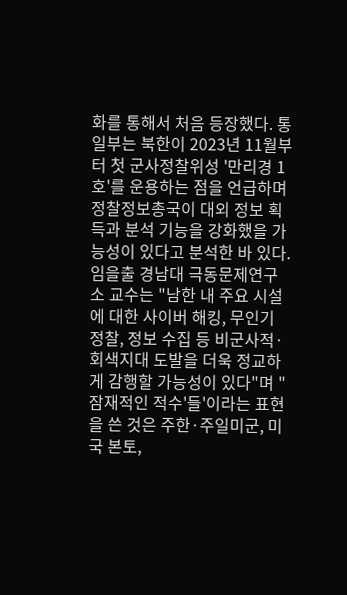화를 통해서 처음 등장했다. 통일부는 북한이 2023년 11월부터 첫 군사정찰위성 '만리경 1호'를 운용하는 점을 언급하며 정찰정보총국이 대외 정보 획득과 분석 기능을 강화했을 가능성이 있다고 분석한 바 있다.임을출 경남대 극동문제연구소 교수는 "남한 내 주요 시설에 대한 사이버 해킹, 무인기 정찰, 정보 수집 등 비군사적·회색지대 도발을 더욱 정교하게 감행할 가능성이 있다"며 "잠재적인 적수'들'이라는 표현을 쓴 것은 주한·주일미군, 미국 본토,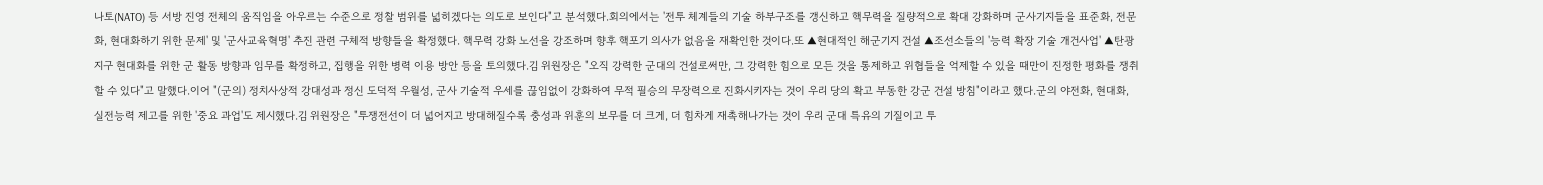나토(NATO) 등 서방 진영 전체의 움직임을 아우르는 수준으로 정찰 범위를 넓히겠다는 의도로 보인다"고 분석했다.회의에서는 '전투 체계들의 기술 하부구조를 갱신하고 핵무력을 질량적으로 확대 강화하며 군사기지들을 표준화, 전문화, 현대화하기 위한 문제' 및 '군사교육혁명' 추진 관련 구체적 방향들을 확정했다. 핵무력 강화 노선을 강조하며 향후 핵포기 의사가 없음을 재확인한 것이다.또 ▲현대적인 해군기지 건설 ▲조선소들의 '능력 확장 기술 개건사업' ▲탄광지구 현대화를 위한 군 활동 방향과 임무를 확정하고, 집행을 위한 병력 이용 방안 등을 토의했다.김 위원장은 "오직 강력한 군대의 건설로써만, 그 강력한 힘으로 모든 것을 통제하고 위협들을 억제할 수 있을 때만이 진정한 평화를 쟁취할 수 있다"고 말했다.이어 "(군의) 정치사상적 강대성과 정신 도덕적 우월성, 군사 기술적 우세를 끊임없이 강화하여 무적 필승의 무장력으로 진화시키자는 것이 우리 당의 확고 부동한 강군 건설 방침"이라고 했다.군의 야전화, 현대화, 실전능력 제고를 위한 '중요 과업'도 제시했다.김 위원장은 "투쟁전선이 더 넓어지고 방대해질수록 충성과 위훈의 보무를 더 크게, 더 힘차게 재촉해나가는 것이 우리 군대 특유의 기질이고 투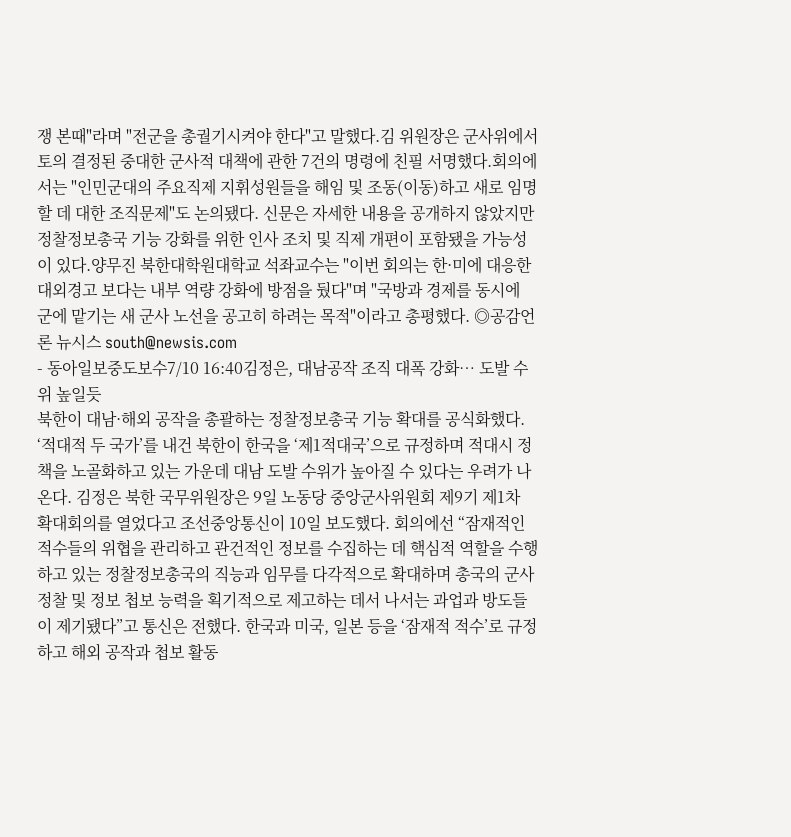쟁 본때"라며 "전군을 총궐기시켜야 한다"고 말했다.김 위원장은 군사위에서 토의 결정된 중대한 군사적 대책에 관한 7건의 명령에 친필 서명했다.회의에서는 "인민군대의 주요직제 지휘성원들을 해임 및 조동(이동)하고 새로 임명할 데 대한 조직문제"도 논의됐다. 신문은 자세한 내용을 공개하지 않았지만 정찰정보총국 기능 강화를 위한 인사 조치 및 직제 개편이 포함됐을 가능성이 있다.양무진 북한대학원대학교 석좌교수는 "이번 회의는 한·미에 대응한 대외경고 보다는 내부 역량 강화에 방점을 뒀다"며 "국방과 경제를 동시에 군에 맡기는 새 군사 노선을 공고히 하려는 목적"이라고 총평했다. ◎공감언론 뉴시스 south@newsis.com
- 동아일보중도보수7/10 16:40김정은, 대남공작 조직 대폭 강화… 도발 수위 높일듯
북한이 대남·해외 공작을 총괄하는 정찰정보총국 기능 확대를 공식화했다. ‘적대적 두 국가’를 내건 북한이 한국을 ‘제1적대국’으로 규정하며 적대시 정책을 노골화하고 있는 가운데 대남 도발 수위가 높아질 수 있다는 우려가 나온다. 김정은 북한 국무위원장은 9일 노동당 중앙군사위원회 제9기 제1차 확대회의를 열었다고 조선중앙통신이 10일 보도했다. 회의에선 “잠재적인 적수들의 위협을 관리하고 관건적인 정보를 수집하는 데 핵심적 역할을 수행하고 있는 정찰정보총국의 직능과 임무를 다각적으로 확대하며 총국의 군사 정찰 및 정보 첩보 능력을 획기적으로 제고하는 데서 나서는 과업과 방도들이 제기됐다”고 통신은 전했다. 한국과 미국, 일본 등을 ‘잠재적 적수’로 규정하고 해외 공작과 첩보 활동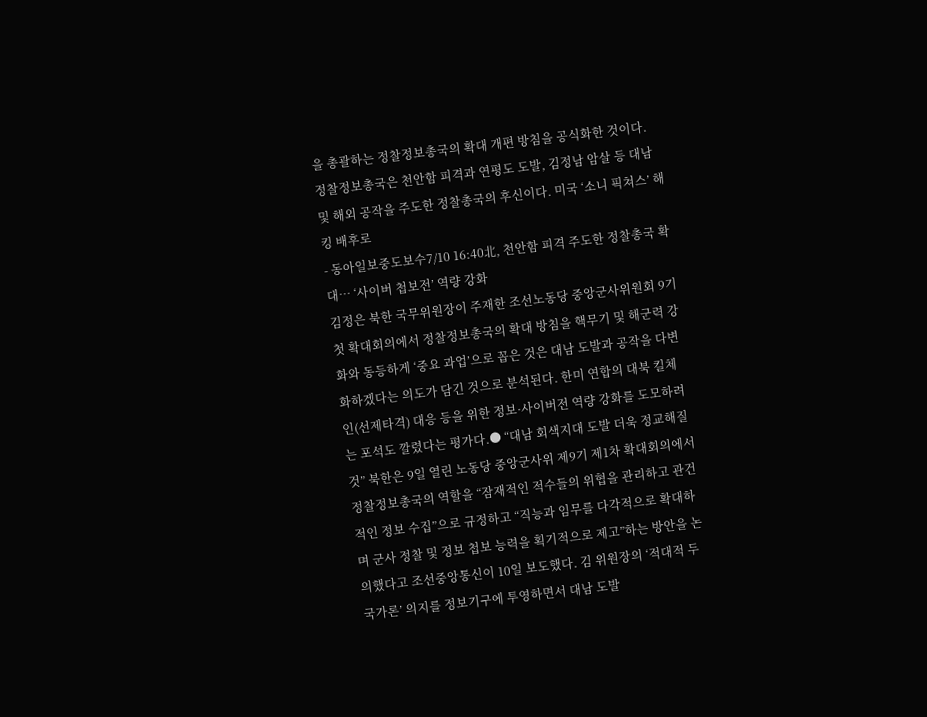을 총괄하는 정찰정보총국의 확대 개편 방침을 공식화한 것이다. 정찰정보총국은 천안함 피격과 연평도 도발, 김정남 암살 등 대남 및 해외 공작을 주도한 정찰총국의 후신이다. 미국 ‘소니 픽쳐스’ 해킹 배후로
- 동아일보중도보수7/10 16:40北, 천안함 피격 주도한 정찰총국 확대… ‘사이버 첩보전’ 역량 강화
김정은 북한 국무위원장이 주재한 조선노동당 중앙군사위원회 9기 첫 확대회의에서 정찰정보총국의 확대 방침을 핵무기 및 해군력 강화와 동등하게 ‘중요 과업’으로 꼽은 것은 대남 도발과 공작을 다변화하겠다는 의도가 담긴 것으로 분석된다. 한미 연합의 대북 킬체인(선제타격) 대응 등을 위한 정보·사이버전 역량 강화를 도모하려는 포석도 깔렸다는 평가다.● “대남 회색지대 도발 더욱 정교해질 것” 북한은 9일 열린 노동당 중앙군사위 제9기 제1차 확대회의에서 정찰정보총국의 역할을 “잠재적인 적수들의 위협을 관리하고 관건적인 정보 수집”으로 규정하고 “직능과 임무를 다각적으로 확대하며 군사 정찰 및 정보 첩보 능력을 획기적으로 제고”하는 방안을 논의했다고 조선중앙통신이 10일 보도했다. 김 위원장의 ‘적대적 두 국가론’ 의지를 정보기구에 투영하면서 대남 도발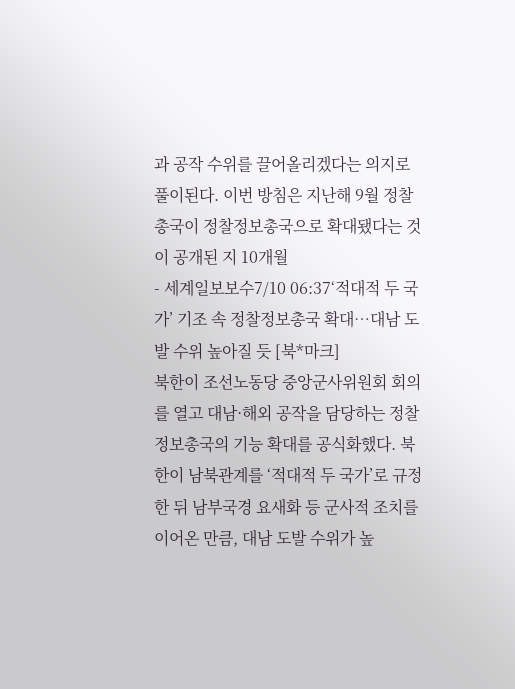과 공작 수위를 끌어올리겠다는 의지로 풀이된다. 이번 방침은 지난해 9월 정찰총국이 정찰정보총국으로 확대됐다는 것이 공개된 지 10개월
- 세계일보보수7/10 06:37‘적대적 두 국가’ 기조 속 정찰정보총국 확대…대남 도발 수위 높아질 듯 [북*마크]
북한이 조선노동당 중앙군사위원회 회의를 열고 대남·해외 공작을 담당하는 정찰정보총국의 기능 확대를 공식화했다. 북한이 남북관계를 ‘적대적 두 국가’로 규정한 뒤 남부국경 요새화 등 군사적 조치를 이어온 만큼, 대남 도발 수위가 높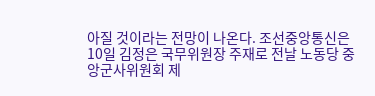아질 것이라는 전망이 나온다. 조선중앙통신은 10일 김정은 국무위원장 주재로 전날 노동당 중앙군사위원회 제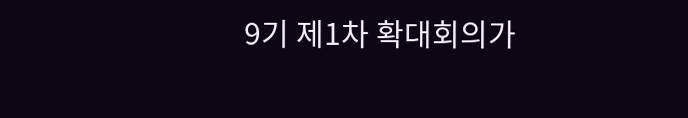9기 제1차 확대회의가